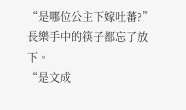“是哪位公主下嫁吐蕃?”長樂手中的筷子都忘了放下。
“是文成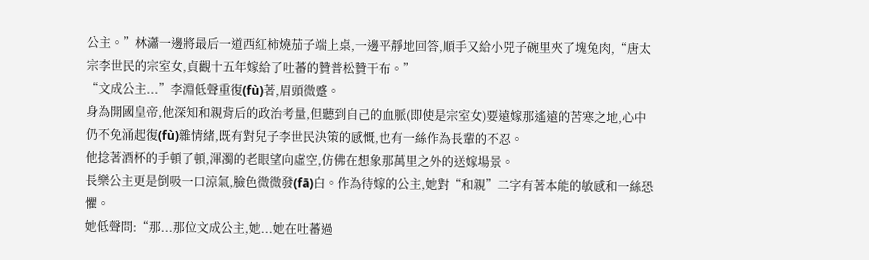公主。”林瀟一邊將最后一道西紅柿燒茄子端上桌,一邊平靜地回答,順手又給小兕子碗里夾了塊兔肉,“唐太宗李世民的宗室女,貞觀十五年嫁給了吐蕃的贊普松贊干布。”
“文成公主...”李淵低聲重復(fù)著,眉頭微蹙。
身為開國皇帝,他深知和親背后的政治考量,但聽到自己的血脈(即使是宗室女)要遠嫁那遙遠的苦寒之地,心中仍不免涌起復(fù)雜情緒,既有對兒子李世民決策的感慨,也有一絲作為長輩的不忍。
他捻著酒杯的手頓了頓,渾濁的老眼望向虛空,仿佛在想象那萬里之外的送嫁場景。
長樂公主更是倒吸一口涼氣,臉色微微發(fā)白。作為待嫁的公主,她對“和親”二字有著本能的敏感和一絲恐懼。
她低聲問:“那...那位文成公主,她...她在吐蕃過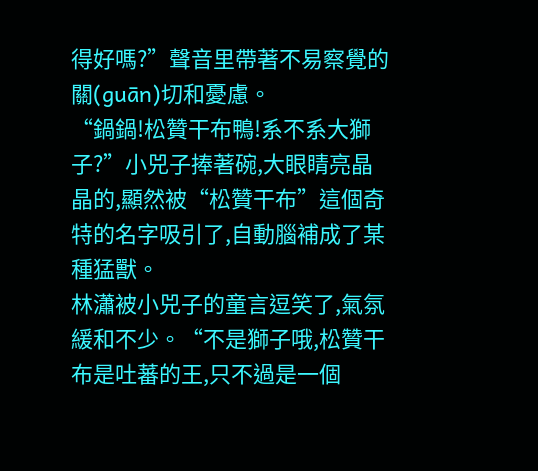得好嗎?”聲音里帶著不易察覺的關(guān)切和憂慮。
“鍋鍋!松贊干布鴨!系不系大獅子?”小兕子捧著碗,大眼睛亮晶晶的,顯然被“松贊干布”這個奇特的名字吸引了,自動腦補成了某種猛獸。
林瀟被小兕子的童言逗笑了,氣氛緩和不少。“不是獅子哦,松贊干布是吐蕃的王,只不過是一個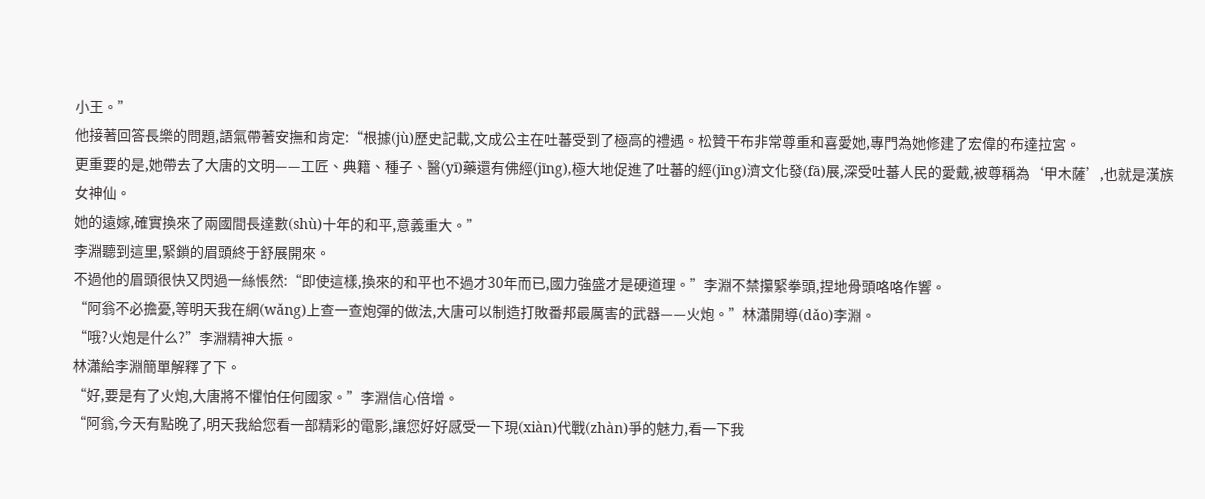小王。”
他接著回答長樂的問題,語氣帶著安撫和肯定:“根據(jù)歷史記載,文成公主在吐蕃受到了極高的禮遇。松贊干布非常尊重和喜愛她,專門為她修建了宏偉的布達拉宮。
更重要的是,她帶去了大唐的文明——工匠、典籍、種子、醫(yī)藥還有佛經(jīng),極大地促進了吐蕃的經(jīng)濟文化發(fā)展,深受吐蕃人民的愛戴,被尊稱為‘甲木薩’,也就是漢族女神仙。
她的遠嫁,確實換來了兩國間長達數(shù)十年的和平,意義重大。”
李淵聽到這里,緊鎖的眉頭終于舒展開來。
不過他的眉頭很快又閃過一絲悵然:“即使這樣,換來的和平也不過才30年而已,國力強盛才是硬道理。”李淵不禁攥緊拳頭,捏地骨頭咯咯作響。
“阿翁不必擔憂,等明天我在網(wǎng)上查一查炮彈的做法,大唐可以制造打敗番邦最厲害的武器——火炮。”林瀟開導(dǎo)李淵。
“哦?火炮是什么?”李淵精神大振。
林瀟給李淵簡單解釋了下。
“好,要是有了火炮,大唐將不懼怕任何國家。”李淵信心倍增。
“阿翁,今天有點晚了,明天我給您看一部精彩的電影,讓您好好感受一下現(xiàn)代戰(zhàn)爭的魅力,看一下我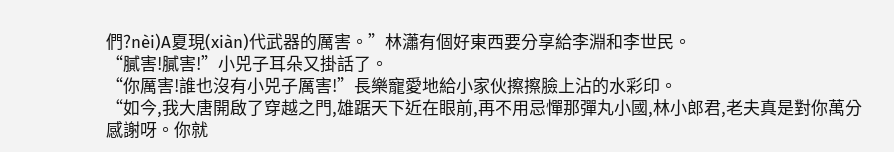們?nèi)A夏現(xiàn)代武器的厲害。”林瀟有個好東西要分享給李淵和李世民。
“膩害!膩害!”小兕子耳朵又掛話了。
“你厲害!誰也沒有小兕子厲害!”長樂寵愛地給小家伙擦擦臉上沾的水彩印。
“如今,我大唐開啟了穿越之門,雄踞天下近在眼前,再不用忌憚那彈丸小國,林小郎君,老夫真是對你萬分感謝呀。你就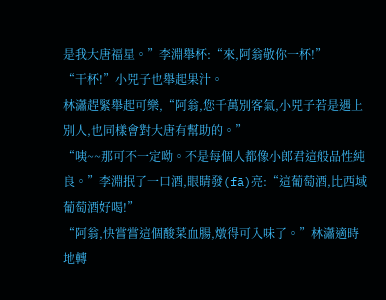是我大唐福星。”李淵舉杯:“來,阿翁敬你一杯!”
“干杯!”小兕子也舉起果汁。
林瀟趕緊舉起可樂,“阿翁,您千萬別客氣,小兕子若是遇上別人,也同樣會對大唐有幫助的。”
“咦~~那可不一定呦。不是每個人都像小郎君這般品性純良。”李淵抿了一口酒,眼睛發(fā)亮:“這葡萄酒,比西域葡萄酒好喝!”
“阿翁,快嘗嘗這個酸菜血腸,燉得可入味了。”林瀟適時地轉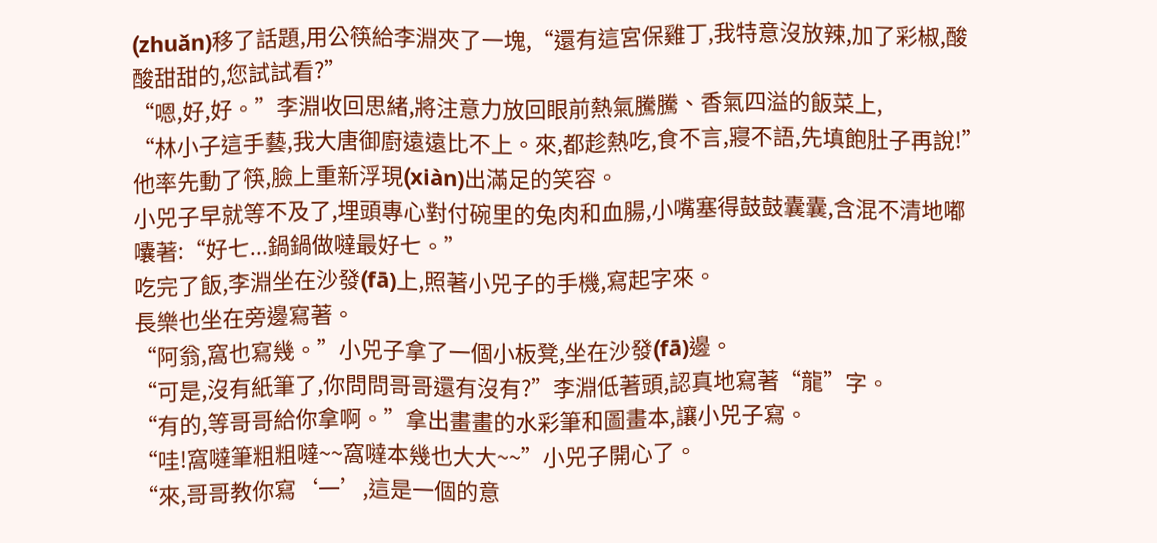(zhuǎn)移了話題,用公筷給李淵夾了一塊,“還有這宮保雞丁,我特意沒放辣,加了彩椒,酸酸甜甜的,您試試看?”
“嗯,好,好。”李淵收回思緒,將注意力放回眼前熱氣騰騰、香氣四溢的飯菜上,
“林小子這手藝,我大唐御廚遠遠比不上。來,都趁熱吃,食不言,寢不語,先填飽肚子再說!”他率先動了筷,臉上重新浮現(xiàn)出滿足的笑容。
小兕子早就等不及了,埋頭專心對付碗里的兔肉和血腸,小嘴塞得鼓鼓囊囊,含混不清地嘟囔著:“好七...鍋鍋做噠最好七。”
吃完了飯,李淵坐在沙發(fā)上,照著小兕子的手機,寫起字來。
長樂也坐在旁邊寫著。
“阿翁,窩也寫幾。”小兕子拿了一個小板凳,坐在沙發(fā)邊。
“可是,沒有紙筆了,你問問哥哥還有沒有?”李淵低著頭,認真地寫著“龍”字。
“有的,等哥哥給你拿啊。”拿出畫畫的水彩筆和圖畫本,讓小兕子寫。
“哇!窩噠筆粗粗噠~~窩噠本幾也大大~~”小兕子開心了。
“來,哥哥教你寫‘一’,這是一個的意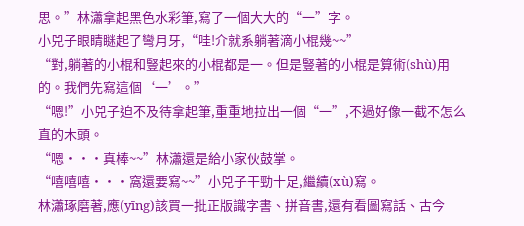思。”林瀟拿起黑色水彩筆,寫了一個大大的“一”字。
小兕子眼睛瞇起了彎月牙,“哇!介就系躺著滴小棍幾~~”
“對,躺著的小棍和豎起來的小棍都是一。但是豎著的小棍是算術(shù)用的。我們先寫這個‘一’。”
“嗯!”小兕子迫不及待拿起筆,重重地拉出一個“一”,不過好像一截不怎么直的木頭。
“嗯···真棒~~”林瀟還是給小家伙鼓掌。
“嘻嘻嘻···窩還要寫~~”小兕子干勁十足,繼續(xù)寫。
林瀟琢磨著,應(yīng)該買一批正版識字書、拼音書,還有看圖寫話、古今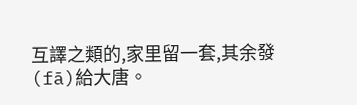互譯之類的,家里留一套,其余發(fā)給大唐。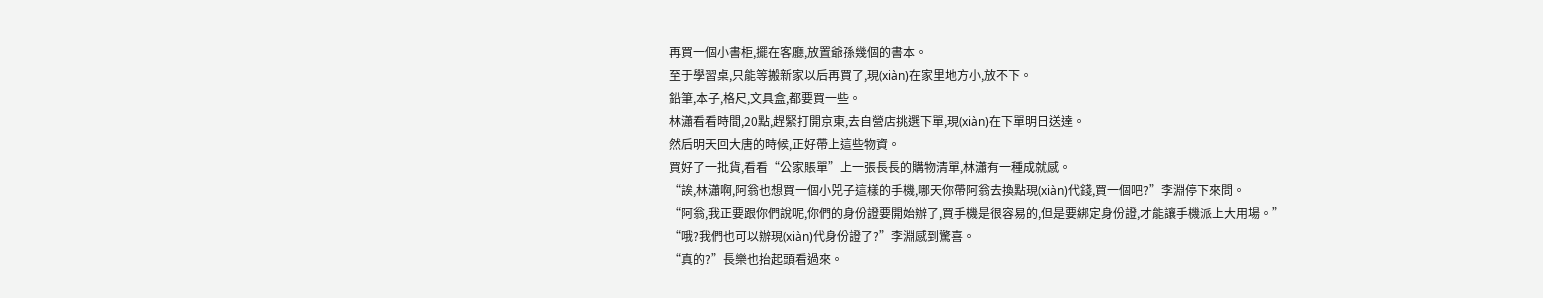再買一個小書柜,擺在客廳,放置爺孫幾個的書本。
至于學習桌,只能等搬新家以后再買了,現(xiàn)在家里地方小,放不下。
鉛筆,本子,格尺,文具盒,都要買一些。
林瀟看看時間,20點,趕緊打開京東,去自營店挑選下單,現(xiàn)在下單明日送達。
然后明天回大唐的時候,正好帶上這些物資。
買好了一批貨,看看“公家賬單”上一張長長的購物清單,林瀟有一種成就感。
“誒,林瀟啊,阿翁也想買一個小兕子這樣的手機,哪天你帶阿翁去換點現(xiàn)代錢,買一個吧?”李淵停下來問。
“阿翁,我正要跟你們說呢,你們的身份證要開始辦了,買手機是很容易的,但是要綁定身份證,才能讓手機派上大用場。”
“哦?我們也可以辦現(xiàn)代身份證了?”李淵感到驚喜。
“真的?”長樂也抬起頭看過來。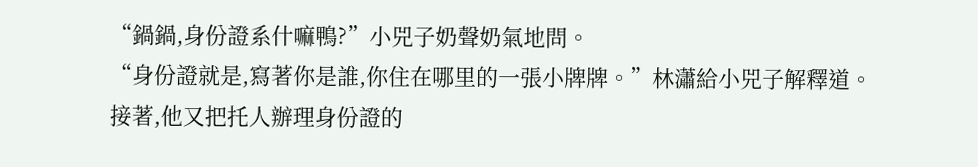“鍋鍋,身份證系什嘛鴨?”小兕子奶聲奶氣地問。
“身份證就是,寫著你是誰,你住在哪里的一張小牌牌。”林瀟給小兕子解釋道。
接著,他又把托人辦理身份證的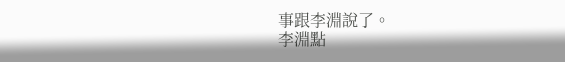事跟李淵說了。
李淵點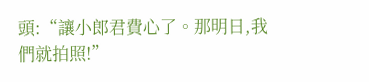頭:“讓小郎君費心了。那明日,我們就拍照!”